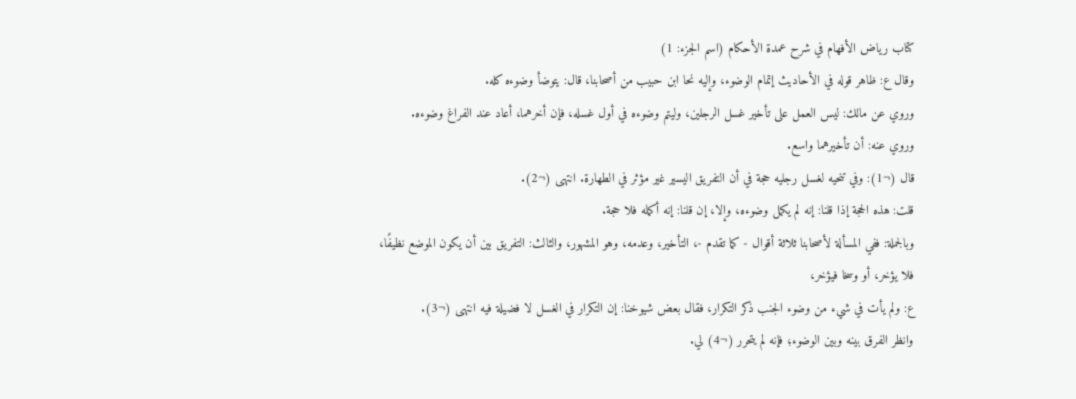كتاب رياض الأفهام في شرح عمدة الأحكام (اسم الجزء: 1)
وقال ع: ظاهر قوله في الأحاديث إتمام الوضوء، وإليه نحا ابن حبيب من أصحابنا، قال: يتوضأ وضوءه كله.
وروي عن مالك: ليس العمل على تأخير غسل الرجلين، وليتم وضوءه في أول غسله، فإن أخرهما، أعاد عند الفراغ وضوءه.
وروي عنه: أن تأخيرهما واسع.
قال (¬1): وفي تنحيه لغسل رجليه حجة في أن التفريق اليسير غير مؤثر في الطهارة. انتهى (¬2).
قلت: هذه الحجة إذا قلنا: إنه لم يكمل وضوءه، وإلا، إن قلنا: إنه أكمله فلا حجة.
وبالجملة: ففي المسألة لأصحابنا ثلاثة أقوال - كما تقدم -، التأخير، وعدمه، وهو المشهور، والثالث: التفريق بين أن يكون الموضع نظيفًا،
فلا يؤخر، أو وسخا فيؤخر،
ع: ولم يأت في شيء من وضوء الجنب ذكر التكرار، فقال بعض شيوخنا: إن التكرار في الغسل لا فضيلة فيه انتهى (¬3).
وانظر الفرق بينه وبين الوضوء؛ فإنه لم يتحرر (¬4) لي.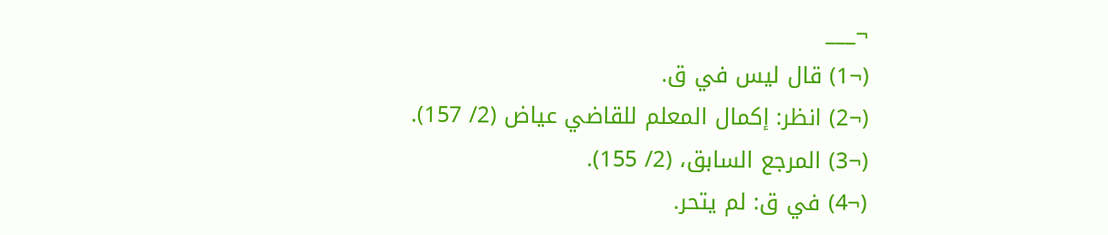¬___
(¬1) قال ليس في ق.
(¬2) انظر: إكمال المعلم للقاضي عياض (2/ 157).
(¬3) المرجع السابق، (2/ 155).
(¬4) في ق: لم يتحر.